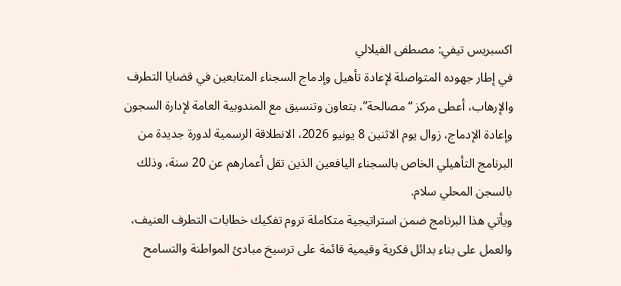اكسبريس تيفي: مصطفى الفيلالي
في إطار جهوده المتواصلة لإعادة تأهيل وإدماج السجناء المتابعين في قضايا التطرف والإرهاب، أعطى مركز “مصالحة”، بتعاون وتنسيق مع المندوبية العامة لإدارة السجون وإعادة الإدماج، زوال يوم الاثنين 8 يونيو 2026، الانطلاقة الرسمية لدورة جديدة من البرنامج التأهيلي الخاص بالسجناء اليافعين الذين تقل أعمارهم عن 20 سنة، وذلك بالسجن المحلي سلام.
ويأتي هذا البرنامج ضمن استراتيجية متكاملة تروم تفكيك خطابات التطرف العنيف، والعمل على بناء بدائل فكرية وقيمية قائمة على ترسيخ مبادئ المواطنة والتسامح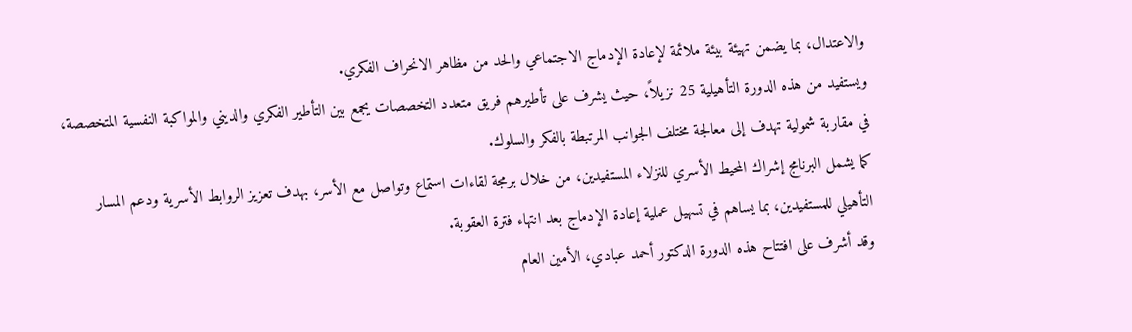والاعتدال، بما يضمن تهيئة بيئة ملائمة لإعادة الإدماج الاجتماعي والحد من مظاهر الانحراف الفكري.
ويستفيد من هذه الدورة التأهيلية 25 نزيلاً، حيث يشرف على تأطيرهم فريق متعدد التخصصات يجمع بين التأطير الفكري والديني والمواكبة النفسية المتخصصة، في مقاربة شمولية تهدف إلى معالجة مختلف الجوانب المرتبطة بالفكر والسلوك.
كما يشمل البرنامج إشراك المحيط الأسري للنزلاء المستفيدين، من خلال برمجة لقاءات استماع وتواصل مع الأسر، بهدف تعزيز الروابط الأسرية ودعم المسار التأهيلي للمستفيدين، بما يساهم في تسهيل عملية إعادة الإدماج بعد انتهاء فترة العقوبة.
وقد أشرف على افتتاح هذه الدورة الدكتور أحمد عبادي، الأمين العام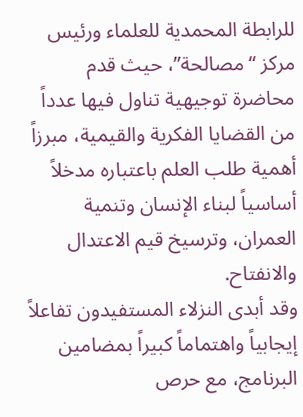للرابطة المحمدية للعلماء ورئيس مركز “مصالحة”، حيث قدم محاضرة توجيهية تناول فيها عدداً من القضايا الفكرية والقيمية، مبرزاً أهمية طلب العلم باعتباره مدخلاً أساسياً لبناء الإنسان وتنمية العمران، وترسيخ قيم الاعتدال والانفتاح.
وقد أبدى النزلاء المستفيدون تفاعلاً إيجابياً واهتماماً كبيراً بمضامين البرنامج، مع حرص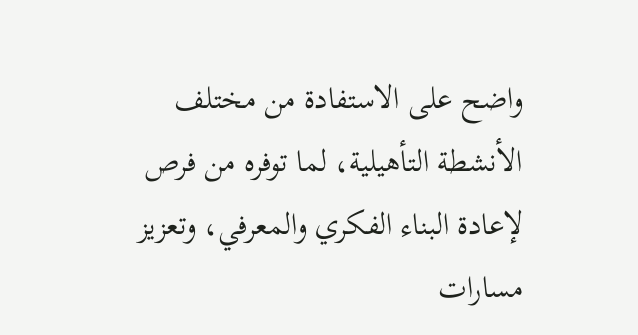واضح على الاستفادة من مختلف الأنشطة التأهيلية، لما توفره من فرص لإعادة البناء الفكري والمعرفي، وتعزيز مسارات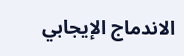الاندماج الإيجابي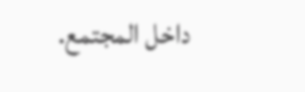داخل المجتمع.